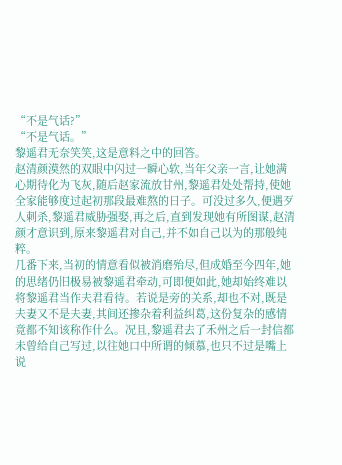“不是气话?”
“不是气话。”
黎遥君无奈笑笑,这是意料之中的回答。
赵清颜漠然的双眼中闪过一瞬心软,当年父亲一言,让她满心期待化为飞灰,随后赵家流放甘州,黎遥君处处帮持,使她全家能够度过起初那段最难熬的日子。可没过多久,便遇歹人刺杀,黎遥君威胁强娶,再之后,直到发现她有所图谋,赵清颜才意识到,原来黎遥君对自己,并不如自己以为的那般纯粹。
几番下来,当初的情意看似被消磨殆尽,但成婚至今四年,她的思绪仍旧极易被黎遥君牵动,可即便如此,她却始终难以将黎遥君当作夫君看待。若说是旁的关系,却也不对,既是夫妻又不是夫妻,其间还掺杂着利益纠葛,这份复杂的感情竟都不知该称作什么。况且,黎遥君去了禾州之后一封信都未曾给自己写过,以往她口中所谓的倾慕,也只不过是嘴上说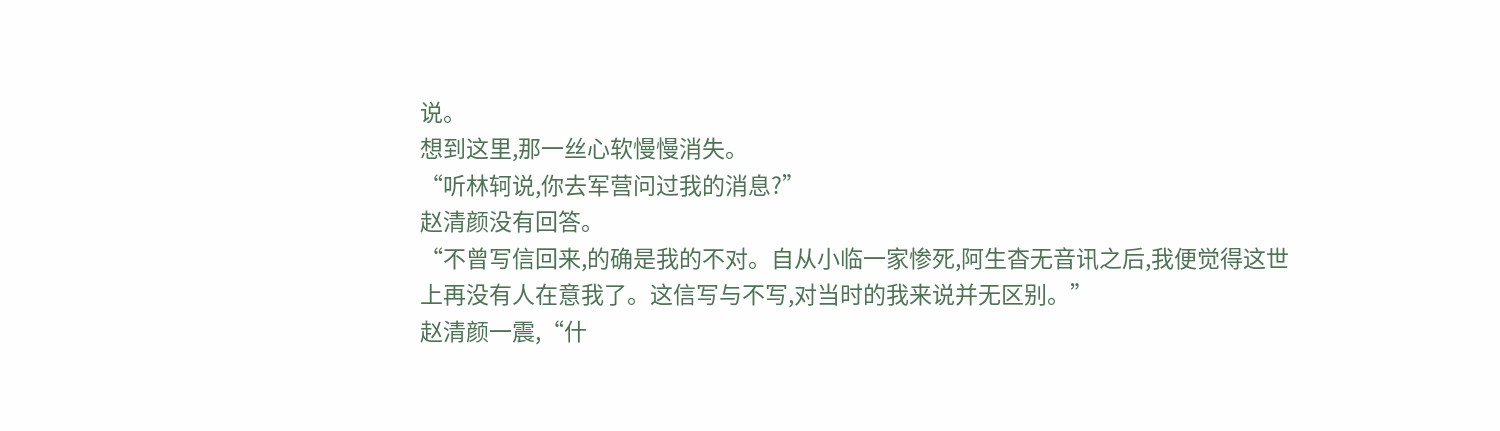说。
想到这里,那一丝心软慢慢消失。
“听林轲说,你去军营问过我的消息?”
赵清颜没有回答。
“不曾写信回来,的确是我的不对。自从小临一家惨死,阿生杳无音讯之后,我便觉得这世上再没有人在意我了。这信写与不写,对当时的我来说并无区别。”
赵清颜一震,“什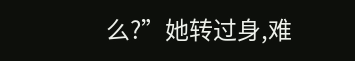么?”她转过身,难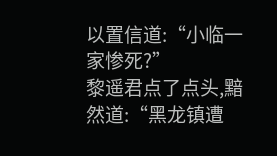以置信道:“小临一家惨死?”
黎遥君点了点头,黯然道:“黑龙镇遭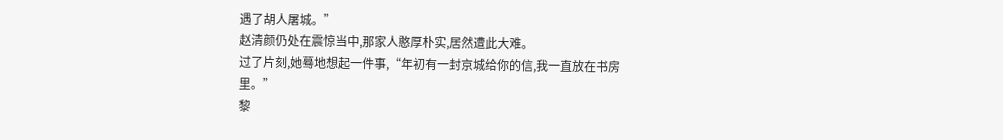遇了胡人屠城。”
赵清颜仍处在震惊当中,那家人憨厚朴实,居然遭此大难。
过了片刻,她蓦地想起一件事,“年初有一封京城给你的信,我一直放在书房里。”
黎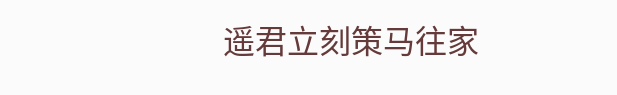遥君立刻策马往家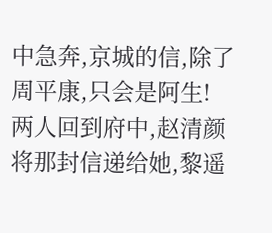中急奔,京城的信,除了周平康,只会是阿生!
两人回到府中,赵清颜将那封信递给她,黎遥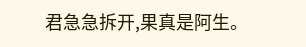君急急拆开,果真是阿生。